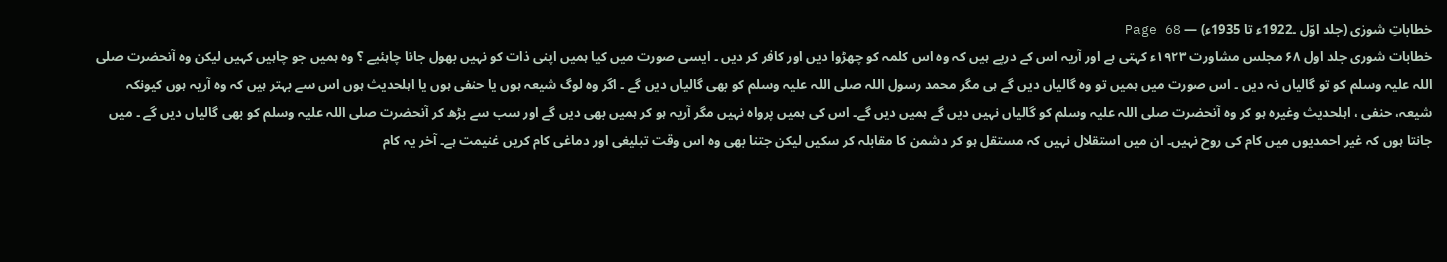خطاباتِ شورٰی (جلد اوّل ۔1922ء تا 1935ء) — Page 68
خطابات شوری جلد اول ۶۸ مجلس مشاورت ۱۹۲۳ء کہتی ہے اور آریہ اس کے درپے ہیں کہ وہ اس کلمہ کو چھڑوا دیں اور کافر کر دیں ۔ ایسی صورت میں کیا ہمیں اپنی ذات کو نہیں بھول جانا چاہئیے ؟ وہ ہمیں جو چاہیں کہیں لیکن وہ آنحضرت صلی اللہ علیہ وسلم کو تو گالیاں نہ دیں ۔ اس صورت میں ہمیں تو وہ گالیاں دیں گے ہی مگر محمد رسول اللہ صلی اللہ علیہ وسلم کو بھی گالیاں دیں گے ۔ اگر وہ لوگ شیعہ ہوں یا حنفی ہوں یا اہلحدیث ہوں اس سے بہتر ہیں کہ وہ آریہ ہوں کیونکہ شیعہ، حنفی ، اہلحدیث وغیرہ ہو کر وہ آنحضرت صلی اللہ علیہ وسلم کو گالیاں نہیں دیں گے ہمیں دیں گے۔ اس کی ہمیں پرواہ نہیں مگر آریہ ہو کر ہمیں بھی دیں گے اور سب سے بڑھ کر آنحضرت صلی اللہ علیہ وسلم کو بھی گالیاں دیں گے ۔ میں جانتا ہوں کہ غیر احمدیوں میں کام کی روح نہیں۔ ان میں استقلال نہیں کہ مستقل ہو کر دشمن کا مقابلہ کر سکیں لیکن جتنا بھی وہ اس وقت تبلیغی اور دماغی کام کریں غنیمت ہے۔ آخر یہ کام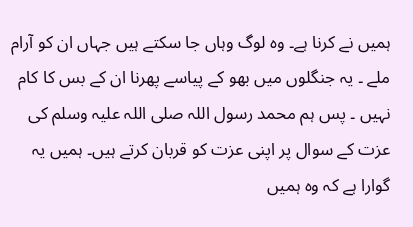ہمیں نے کرنا ہے۔ وہ لوگ وہاں جا سکتے ہیں جہاں ان کو آرام ملے ۔ یہ جنگلوں میں بھو کے پیاسے پھرنا ان کے بس کا کام نہیں ۔ پس ہم محمد رسول اللہ صلی اللہ علیہ وسلم کی عزت کے سوال پر اپنی عزت کو قربان کرتے ہیں۔ ہمیں یہ گوارا ہے کہ وہ ہمیں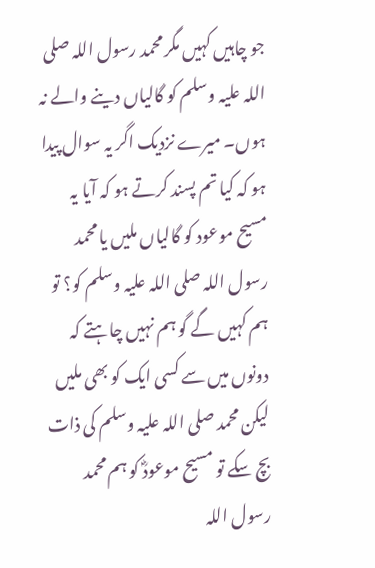جو چاہیں کہیں مگر محمد رسول اللہ صلی اللہ علیہ وسلم کو گالیاں دینے والے نہ ہوں۔ میرے نزدیک اگر یہ سوال پیدا ہو کہ کیا تم پسند کرتے ہو کہ آیا یہ مسیح موعود کو گالیاں ملیں یا محمد رسول اللہ صلی اللہ علیہ وسلم کو؟ تو ہم کہیں گے گو ہم نہیں چاہتے کہ دونوں میں سے کسی ایک کو بھی ملیں لیکن محمد صلی اللہ علیہ وسلم کی ذات بچ سکے تو مسیح موعودؓ کو ہم محمد رسول اللہ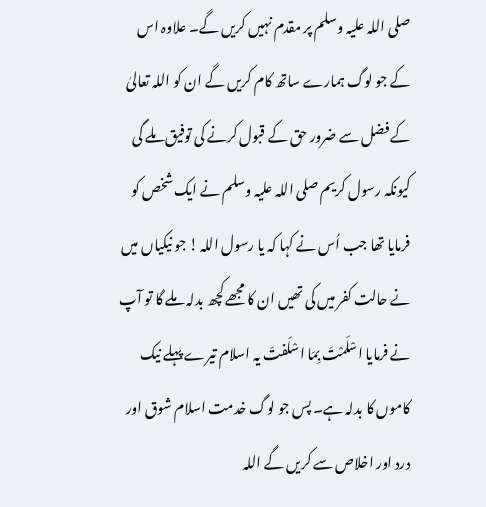صلی اللہ علیہ وسلم پر مقدم نہیں کریں گے۔ علاوہ اس کے جو لوگ ہمارے ساتھ کام کریں گے ان کو اللہ تعالیٰ کے فضل سے ضرور حق کے قبول کرنے کی توفیق ملے گی کیونکہ رسول کریم صلی اللہ علیہ وسلم نے ایک شخص کو فرمایا تھا جب اُس نے کہا کہ یا رسول اللہ ! جو نیکیاں میں نے حالت کفر میں کی تھیں ان کا مجھے کچھ بدلہ ملے گا تو آپ نے فرمایا اسْلَمْتَ بِمَا اسْلَفتَ یہ اسلام تیرے پہلے نیک کاموں کا بدلہ ہے۔ پس جو لوگ خدمت اسلام شوق اور درد اور اخلاص سے کریں گے اللہ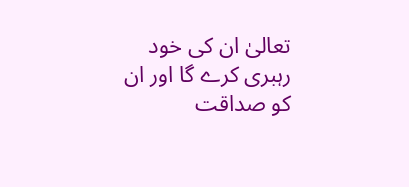تعالیٰ ان کی خود رہبری کرے گا اور ان کو صداقت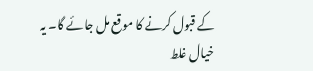کے قبول کرنے کا موقع مل جائے گا۔ یہ خیال غلط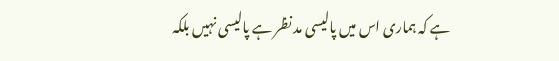ہے کہ ہماری اس میں پالیسی مد نظر ہے پالیسی نہیں بلکہ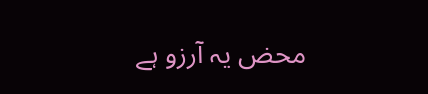محض یہ آرزو ہے